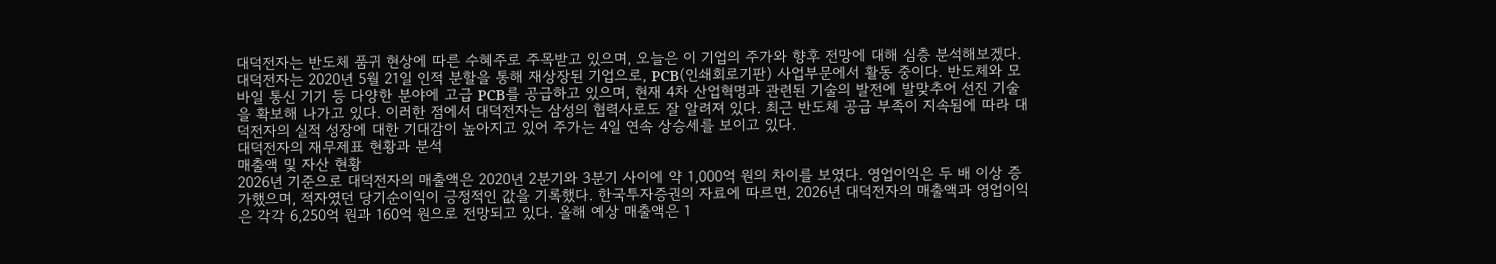대덕전자는 반도체 품귀 현상에 따른 수혜주로 주목받고 있으며, 오늘은 이 기업의 주가와 향후 전망에 대해 심층 분석해보겠다. 대덕전자는 2020년 5월 21일 인적 분할을 통해 재상장된 기업으로, PCB(인쇄회로기판) 사업부문에서 활동 중이다. 반도체와 모바일 통신 기기 등 다양한 분야에 고급 PCB를 공급하고 있으며, 현재 4차 산업혁명과 관련된 기술의 발전에 발맞추어 선진 기술을 확보해 나가고 있다. 이러한 점에서 대덕전자는 삼성의 협력사로도 잘 알려져 있다. 최근 반도체 공급 부족이 지속됨에 따라 대덕전자의 실적 성장에 대한 기대감이 높아지고 있어 주가는 4일 연속 상승세를 보이고 있다.
대덕전자의 재무제표 현황과 분석
매출액 및 자산 현황
2026년 기준으로 대덕전자의 매출액은 2020년 2분기와 3분기 사이에 약 1,000억 원의 차이를 보였다. 영업이익은 두 배 이상 증가했으며, 적자였던 당기순이익이 긍정적인 값을 기록했다. 한국투자증권의 자료에 따르면, 2026년 대덕전자의 매출액과 영업이익은 각각 6,250억 원과 160억 원으로 전망되고 있다. 올해 예상 매출액은 1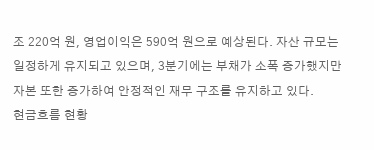조 220억 원, 영업이익은 590억 원으로 예상된다. 자산 규모는 일정하게 유지되고 있으며, 3분기에는 부채가 소폭 증가했지만 자본 또한 증가하여 안정적인 재무 구조를 유지하고 있다.
현금흐름 현황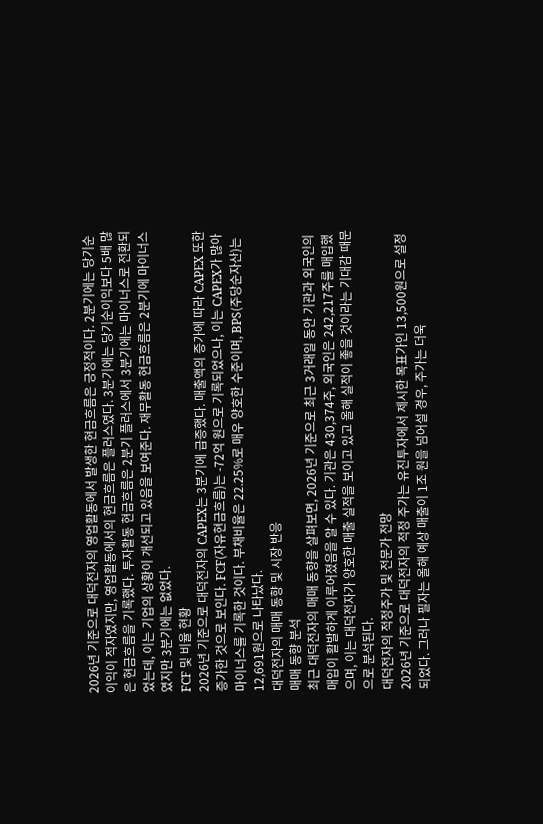2026년 기준으로 대덕전자의 영업활동에서 발생한 현금흐름은 긍정적이다. 2분기에는 당기순이익이 적자였지만, 영업활동에서의 현금흐름은 플러스였다. 3분기에는 당기순이익보다 5배 많은 현금흐름을 기록했다. 투자활동 현금흐름은 2분기 플러스에서 3분기에는 마이너스로 전환되었는데, 이는 기업의 상황이 개선되고 있음을 보여준다. 재무활동 현금흐름은 2분기에 마이너스였지만 3분기에는 없었다.
FCF 및 비율 현황
2026년 기준으로 대덕전자의 CAPEX는 3분기에 급증했다. 매출액의 증가에 따라 CAPEX 또한 증가한 것으로 보인다. FCF(자유현금흐름)는 -72억 원으로 기록되었으나, 이는 CAPEX가 많아 마이너스를 기록한 것이다. 부채비율은 22.25%로 매우 양호한 수준이며, BPS(주당순자산)는 12,691원으로 나타났다.
대덕전자의 매매 동향 및 시장 반응
매매 동향 분석
최근 대덕전자의 매매 동향을 살펴보면, 2026년 기준으로 최근 3거래일 동안 기관과 외국인의 매입이 활발하게 이루어졌음을 알 수 있다. 기관은 430,374주, 외국인은 242,217주를 매입했으며, 이는 대덕전자가 양호한 매출 실적을 보이고 있고 올해 실적이 좋을 것이라는 기대감 때문으로 분석된다.
대덕전자의 적정주가 및 전문가 전망
2026년 기준으로 대덕전자의 적정 주가는 유진투자에서 제시한 목표가인 13,500원으로 설정되었다. 그러나 필자는 올해 예상 매출이 1조 원을 넘어설 경우, 주가는 더욱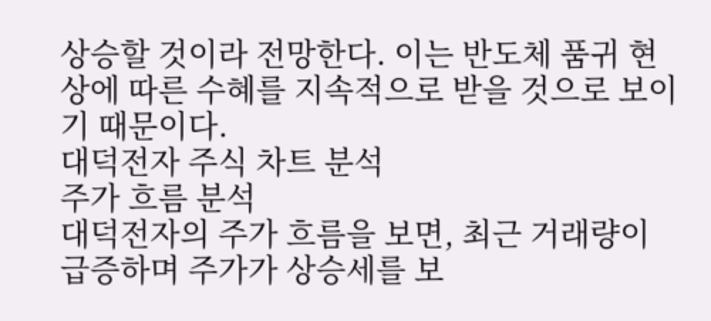상승할 것이라 전망한다. 이는 반도체 품귀 현상에 따른 수혜를 지속적으로 받을 것으로 보이기 때문이다.
대덕전자 주식 차트 분석
주가 흐름 분석
대덕전자의 주가 흐름을 보면, 최근 거래량이 급증하며 주가가 상승세를 보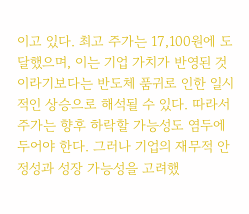이고 있다. 최고 주가는 17,100원에 도달했으며, 이는 기업 가치가 반영된 것이라기보다는 반도체 품귀로 인한 일시적인 상승으로 해석될 수 있다. 따라서 주가는 향후 하락할 가능성도 염두에 두어야 한다. 그러나 기업의 재무적 안정성과 성장 가능성을 고려했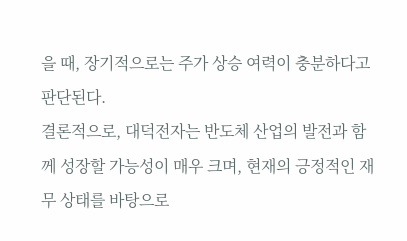을 때, 장기적으로는 주가 상승 여력이 충분하다고 판단된다.
결론적으로, 대덕전자는 반도체 산업의 발전과 함께 성장할 가능성이 매우 크며, 현재의 긍정적인 재무 상태를 바탕으로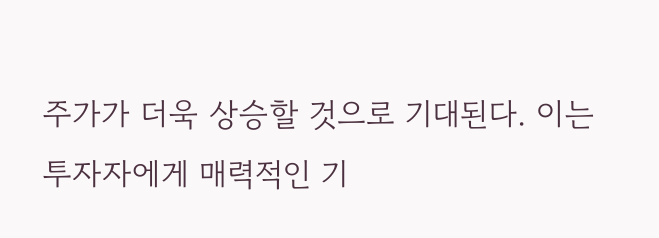주가가 더욱 상승할 것으로 기대된다. 이는 투자자에게 매력적인 기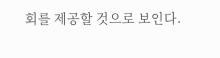회를 제공할 것으로 보인다.